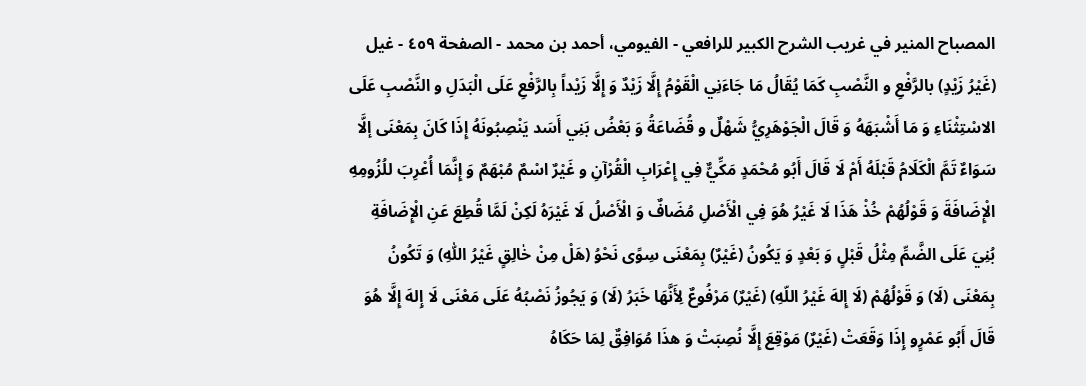المصباح المنير في غريب الشرح الكبير للرافعي - الفيومي، أحمد بن محمد - الصفحة ٤٥٩ - غيل
(غَيْرُ زَيْدٍ) بالرَّفْعِ و النَّصْبِ كَمَا يُقَالُ مَا جَاءَنِي الْقَوْمُ إِلَّا زَيْدٌ وَ إِلَّا زَيْداً بِالرَّفْعِ عَلَى الْبَدَلِ و النَّصْبِ عَلَى الاسْتِثْنَاءِ وَ مَا أَشْبَهَهُ وَ قَالَ الْجَوْهَرِيُّ شَهْلٌ و قُضَاعَةُ وَ بَعْضُ بَنِي أَسَد يَنْصِبُونَهُ إِذَا كَانَ بِمَعْنَى إلَّا سَوَاءٌ تَمَّ الْكَلَامُ قَبْلَهُ أَمْ لَا قَالَ أَبُو مُحْمَدٍ مَكِّيٌّ فِي إِعْرَابِ الْقُرْآنِ و غَيْرٌ اسْمٌ مُبْهَمٌ وَ إِنَّمَا أُعْرِبَ للُزُومِهِ الْإِضَافَةَ وَ قَوْلُهُمْ خُذْ هَذَا لَا غَيْرُ هُوَ فِي الْأَصْلِ مُضَافٌ وَ الْأَصْلُ لَا غَيْرَهُ لَكِنْ لَمَّا قُطِعَ عَنِ الْإِضَافَةِ بُنِيَ عَلَى الضَّمِّ مِثْلُ قَبْلٍ وَ بَعْدٍ وَ يَكُونُ (غَيْرٌ) بِمَعْنَى سِوًى نَحْوُ (هَلْ مِنْ خٰالِقٍ غَيْرُ اللّٰهِ) وَ تَكُونُ بِمَعْنَى (لَا) وَ قَوْلُهُمْ (لَا إِلهَ غَيْرُ اللّهِ) (غَيْرٌ) مَرْفُوعٌ لِأَنَّهَا خَبَرُ (لَا) وَ يَجُوزُ نَصْبُهُ عَلَى مَعْنَى لَا إِلهَ إِلَّا هُوَ قَالَ أَبُو عَمْرٍو إِذَا وَقَعَتْ (غَيْرٌ) مَوْقِعَ إِلَّا نُصِبَتْ وَ هذَا مُوَافِقٌ لِمَا حَكَاهُ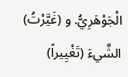الْجَوْهَرِيُّ. و (غَيَّرْتُ) الشَّيءَ (تَغْيِيراً)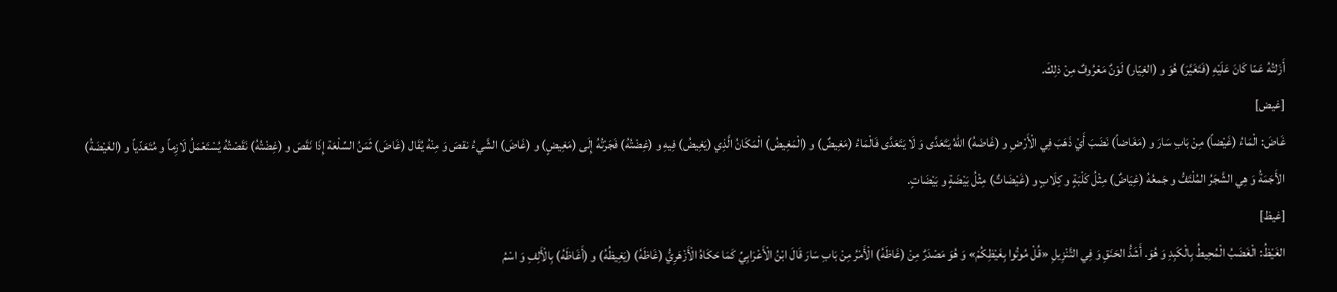أَزَلتُهُ عَمّا كَانَ عَلَيْهِ (فَتَغَيَّرَ) هُوَ و (الغِيّار) لَوْنٌ مَعْرُوفٌ مِنْ ذلِكَ.
[غيض]
غَاضَ: الْمَاءُ (غَيْضاً) مِنْ بَابِ سَارَ و (مَغَاضاً) نَضَبَ أَيْ ذَهَبَ فِي الْأَرْضِ و (غَاضَهُ) اللّهُ يَتَعَدَّى وَ لَا يَتَعَدَّى فَالْمَاءُ (مَغِيضٌ) و (الْمَغِيضُ) الْمَكَانُ الَّذِي (يَغِيضُ) فِيهِ و (غِضْتُهُ) فَجَرْتُهُ إِلَى (مَغِيضٍ) و (غَاضَ) الشَّيءُ نقصَ وَ مِنْهُ يُقَال (غَاضَ) ثَمَنُ السِّلْعَة إِذَا نَقَصَ و (غِضْتُهُ) نَقَصْتُهُ يُسْتَعْمَلُ لَازِماً و مُتَعَدّياً و (الغَيْضَةُ) الأَجَمَةُ وَ هِي الشَّجَرُ المُلْتَفُّ و جَمعُهُ (غِيَاضٌ) مِثْلُ كَلْبَةٍ و كِلَابٍ و (غَيْضَاتٌ) مِثْلُ بَيْضَةٍ و بَيْضَاتٍ.
[غيظ]
الغَيْظُ: الْغَضَبُ الْمُحِيطُ بِالْكَبِدِ وَ هُوَ. أَشَدُّ الحَنَقِ وَ فِي التَّنْزِيلِ «قُلْ مُوتُوا بِغَيْظِكُمْ» وَ هُوَ مَصْدَرٌ مِنْ (غَاظَهُ) الْأَمْرُ مِنْ بَابِ سَارَ قَالَ ابْنُ الْأَعْرَابِيِّ كَمَا حَكَاهُ الْأَزْهَرِيُّ (غَاظَهُ) (يَغِيظُهُ) و (أَغَاظَهُ) بِالْأَلِفِ وَ اسْمُ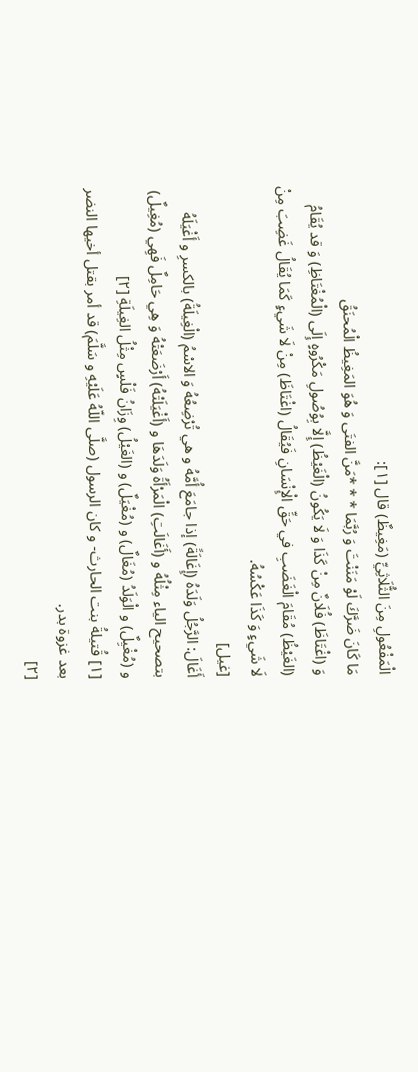الْمَفْعُولِ مِنَ الثُّلَاثِيِّ (مَغِيظٌ) قال [١]:
مَا كَانَ ضَرَّكَ لَوْ مَنَنْتَ وَ رُبَّمَا * * *مَنَّ الفتَى وَ هُوَ المَغِيظُ الْمُحنَقُ
وَ (اغْتَاظَ) فُلَانٌ مِنْ كَذَا وَ لَا يَكُونُ (الْغَيْظُ) إِلَّا بِوُصُولِ مَكْرُوهٍ إِلَى (الْمُغْتَاظِ) وَ قد يُقَامُ (الغَيْظُ) مُقَامَ الْغَضَبِ في حَقِّ الْإِنْسَانِ فَيُقَالُ (اغْتَاظَ) مِنْ لَا شَيءٍ كَمَا يُقَالُ غَضِبَ مِنْ لَا شَيءٍ وَ كَذَا عَكْسُهُ.
[غيل]
أَغَالَ: الرَّجُلُ وَلَدَهُ (إِغَالَةً) إذا جامَعَ أُمَّهُ و هي تُرْضِعُهُ وَ الاسْمُ (الْغِيلَةُ) بالكسرِ و أَغْيَلَهُ بتصحيح الياء مِثْلُهُ و (أَغَالَتِ) الْمَرْأَةُ وَلَدَهَا و (أَغْيَلَتْهُ) أَرْضَعَتْهُ وَ هِي حَامِلٌ فَهِي (مُغِيلٌ) و (مُغْيِلٌ) و الْوَلَدُ (مُغَالٌ) و (مُغْيَلٌ) و (الغَيْلُ) وِزَانُ فَلْسٍ مِثْلُ الغِيلَةِ [٢]
[١] قُتيلةُ بنت الحارث- و كان الرسول (صلَّى اللّهُ عَلَيْهِ و سَلَّمَ) قد أمر بقتل أخيها النضر بعد غزوة بدر.
[٢]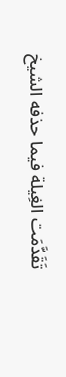تَقَدَّمَت الغِيلة فيما حذفه الشيخ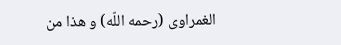الغمراوى (رحمه اللّه) و هذا من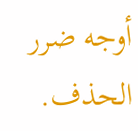أوجه ضرر الحذف.